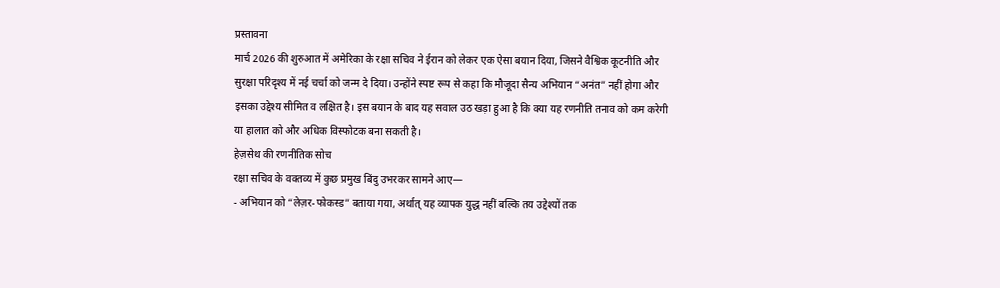प्रस्तावना
मार्च 2026 की शुरुआत में अमेरिका के रक्षा सचिव ने ईरान को लेकर एक ऐसा बयान दिया, जिसने वैश्विक कूटनीति और सुरक्षा परिदृश्य में नई चर्चा को जन्म दे दिया। उन्होंने स्पष्ट रूप से कहा कि मौजूदा सैन्य अभियान “अनंत” नहीं होगा और इसका उद्देश्य सीमित व लक्षित है। इस बयान के बाद यह सवाल उठ खड़ा हुआ है कि क्या यह रणनीति तनाव को कम करेगी या हालात को और अधिक विस्फोटक बना सकती है।
हेज़सेथ की रणनीतिक सोच
रक्षा सचिव के वक्तव्य में कुछ प्रमुख बिंदु उभरकर सामने आए—
- अभियान को “लेज़र-फोकस्ड” बताया गया, अर्थात् यह व्यापक युद्ध नहीं बल्कि तय उद्देश्यों तक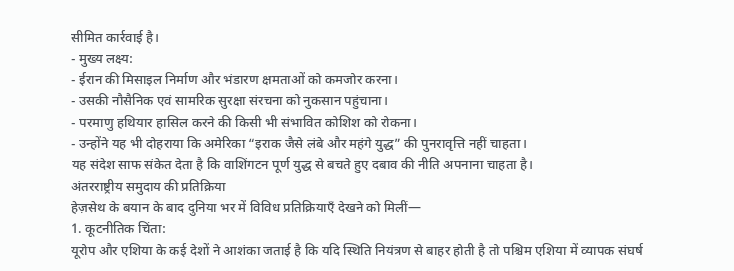सीमित कार्रवाई है।
- मुख्य लक्ष्य:
- ईरान की मिसाइल निर्माण और भंडारण क्षमताओं को कमजोर करना।
- उसकी नौसैनिक एवं सामरिक सुरक्षा संरचना को नुकसान पहुंचाना।
- परमाणु हथियार हासिल करने की किसी भी संभावित कोशिश को रोकना।
- उन्होंने यह भी दोहराया कि अमेरिका “इराक जैसे लंबे और महंगे युद्ध” की पुनरावृत्ति नहीं चाहता।
यह संदेश साफ संकेत देता है कि वाशिंगटन पूर्ण युद्ध से बचते हुए दबाव की नीति अपनाना चाहता है।
अंतरराष्ट्रीय समुदाय की प्रतिक्रिया
हेज़सेथ के बयान के बाद दुनिया भर में विविध प्रतिक्रियाएँ देखने को मिलीं—
1. कूटनीतिक चिंता:
यूरोप और एशिया के कई देशों ने आशंका जताई है कि यदि स्थिति नियंत्रण से बाहर होती है तो पश्चिम एशिया में व्यापक संघर्ष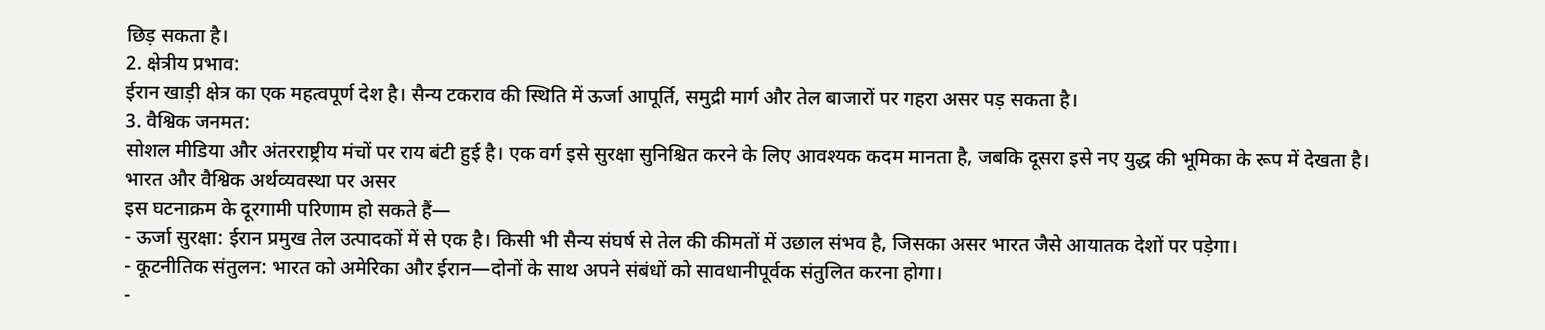छिड़ सकता है।
2. क्षेत्रीय प्रभाव:
ईरान खाड़ी क्षेत्र का एक महत्वपूर्ण देश है। सैन्य टकराव की स्थिति में ऊर्जा आपूर्ति, समुद्री मार्ग और तेल बाजारों पर गहरा असर पड़ सकता है।
3. वैश्विक जनमत:
सोशल मीडिया और अंतरराष्ट्रीय मंचों पर राय बंटी हुई है। एक वर्ग इसे सुरक्षा सुनिश्चित करने के लिए आवश्यक कदम मानता है, जबकि दूसरा इसे नए युद्ध की भूमिका के रूप में देखता है।
भारत और वैश्विक अर्थव्यवस्था पर असर
इस घटनाक्रम के दूरगामी परिणाम हो सकते हैं—
- ऊर्जा सुरक्षा: ईरान प्रमुख तेल उत्पादकों में से एक है। किसी भी सैन्य संघर्ष से तेल की कीमतों में उछाल संभव है, जिसका असर भारत जैसे आयातक देशों पर पड़ेगा।
- कूटनीतिक संतुलन: भारत को अमेरिका और ईरान—दोनों के साथ अपने संबंधों को सावधानीपूर्वक संतुलित करना होगा।
-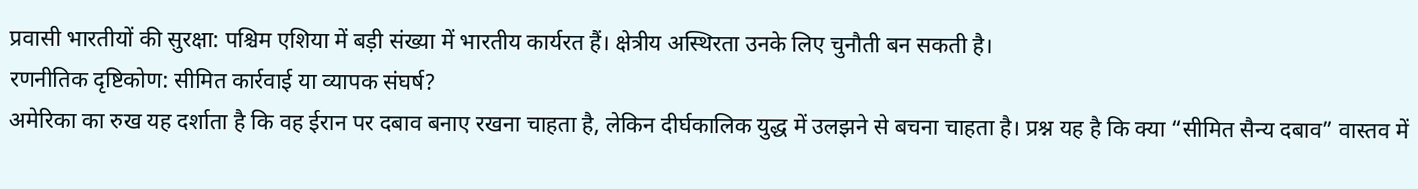प्रवासी भारतीयों की सुरक्षा: पश्चिम एशिया में बड़ी संख्या में भारतीय कार्यरत हैं। क्षेत्रीय अस्थिरता उनके लिए चुनौती बन सकती है।
रणनीतिक दृष्टिकोण: सीमित कार्रवाई या व्यापक संघर्ष?
अमेरिका का रुख यह दर्शाता है कि वह ईरान पर दबाव बनाए रखना चाहता है, लेकिन दीर्घकालिक युद्ध में उलझने से बचना चाहता है। प्रश्न यह है कि क्या “सीमित सैन्य दबाव” वास्तव में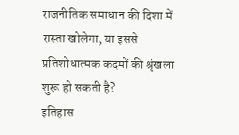राजनीतिक समाधान की दिशा में रास्ता खोलेगा, या इससे प्रतिशोधात्मक कदमों की श्रृंखला शुरू हो सकती है?
इतिहास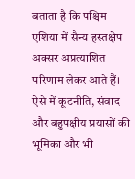बताता है कि पश्चिम एशिया में सैन्य हस्तक्षेप अक्सर अप्रत्याशित परिणाम लेकर आते हैं। ऐसे में कूटनीति, संवाद और बहुपक्षीय प्रयासों की भूमिका और भी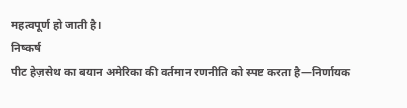महत्वपूर्ण हो जाती है।
निष्कर्ष
पीट हेज़सेथ का बयान अमेरिका की वर्तमान रणनीति को स्पष्ट करता है—निर्णायक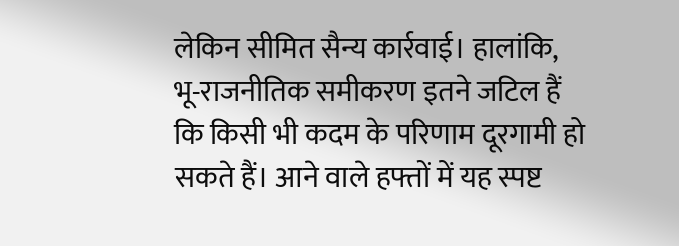लेकिन सीमित सैन्य कार्रवाई। हालांकि, भू-राजनीतिक समीकरण इतने जटिल हैं कि किसी भी कदम के परिणाम दूरगामी हो सकते हैं। आने वाले हफ्तों में यह स्पष्ट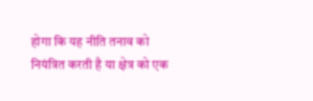होगा कि यह नीति तनाव को नियंत्रित करती है या क्षेत्र को एक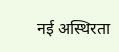नई अस्थिरता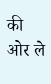की ओर ले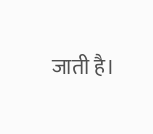जाती है।